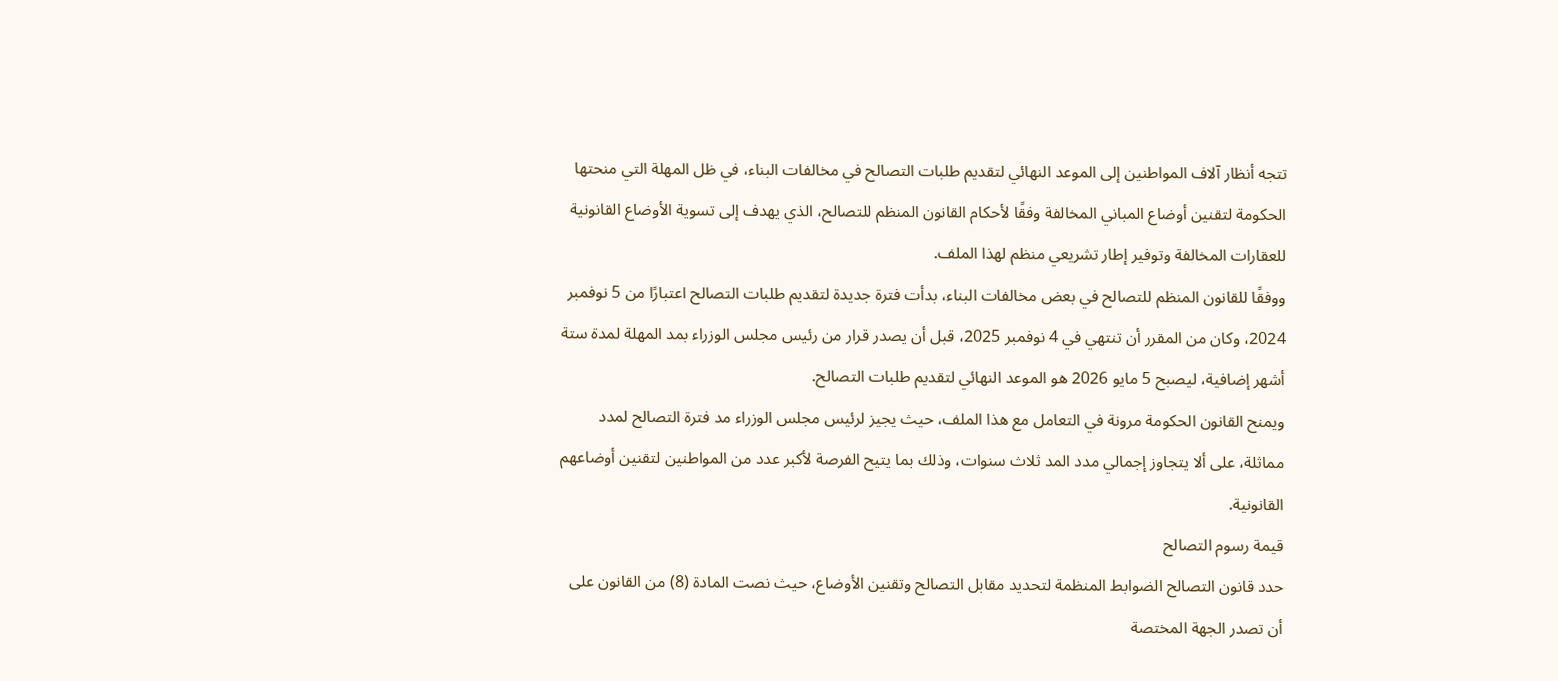تتجه أنظار آلاف المواطنين إلى الموعد النهائي لتقديم طلبات التصالح في مخالفات البناء، في ظل المهلة التي منحتها الحكومة لتقنين أوضاع المباني المخالفة وفقًا لأحكام القانون المنظم للتصالح، الذي يهدف إلى تسوية الأوضاع القانونية للعقارات المخالفة وتوفير إطار تشريعي منظم لهذا الملف.
ووفقًا للقانون المنظم للتصالح في بعض مخالفات البناء، بدأت فترة جديدة لتقديم طلبات التصالح اعتبارًا من 5 نوفمبر 2024، وكان من المقرر أن تنتهي في 4 نوفمبر 2025، قبل أن يصدر قرار من رئيس مجلس الوزراء بمد المهلة لمدة ستة أشهر إضافية، ليصبح 5 مايو 2026 هو الموعد النهائي لتقديم طلبات التصالح.
ويمنح القانون الحكومة مرونة في التعامل مع هذا الملف، حيث يجيز لرئيس مجلس الوزراء مد فترة التصالح لمدد مماثلة، على ألا يتجاوز إجمالي مدد المد ثلاث سنوات، وذلك بما يتيح الفرصة لأكبر عدد من المواطنين لتقنين أوضاعهم القانونية.
قيمة رسوم التصالح
حدد قانون التصالح الضوابط المنظمة لتحديد مقابل التصالح وتقنين الأوضاع، حيث نصت المادة (8) من القانون على أن تصدر الجهة المختصة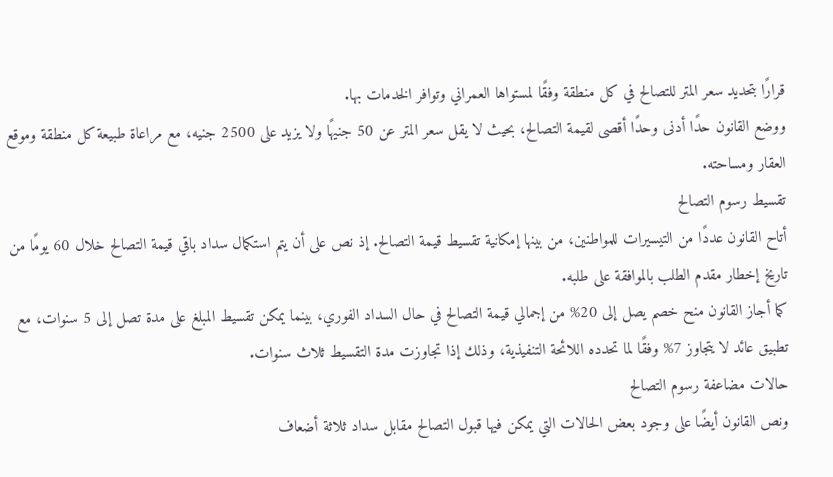قرارًا بتحديد سعر المتر للتصالح في كل منطقة وفقًا لمستواها العمراني وتوافر الخدمات بها.
ووضع القانون حدًا أدنى وحدًا أقصى لقيمة التصالح، بحيث لا يقل سعر المتر عن 50 جنيهًا ولا يزيد على 2500 جنيه، مع مراعاة طبيعة كل منطقة وموقع العقار ومساحته.
تقسيط رسوم التصالح
أتاح القانون عددًا من التيسيرات للمواطنين، من بينها إمكانية تقسيط قيمة التصالح. إذ نص على أن يتم استكمال سداد باقي قيمة التصالح خلال 60 يومًا من تاريخ إخطار مقدم الطلب بالموافقة على طلبه.
كما أجاز القانون منح خصم يصل إلى 20% من إجمالي قيمة التصالح في حال السداد الفوري، بينما يمكن تقسيط المبلغ على مدة تصل إلى 5 سنوات، مع تطبيق عائد لا يتجاوز 7% وفقًا لما تحدده اللائحة التنفيذية، وذلك إذا تجاوزت مدة التقسيط ثلاث سنوات.
حالات مضاعفة رسوم التصالح
ونص القانون أيضًا على وجود بعض الحالات التي يمكن فيها قبول التصالح مقابل سداد ثلاثة أضعاف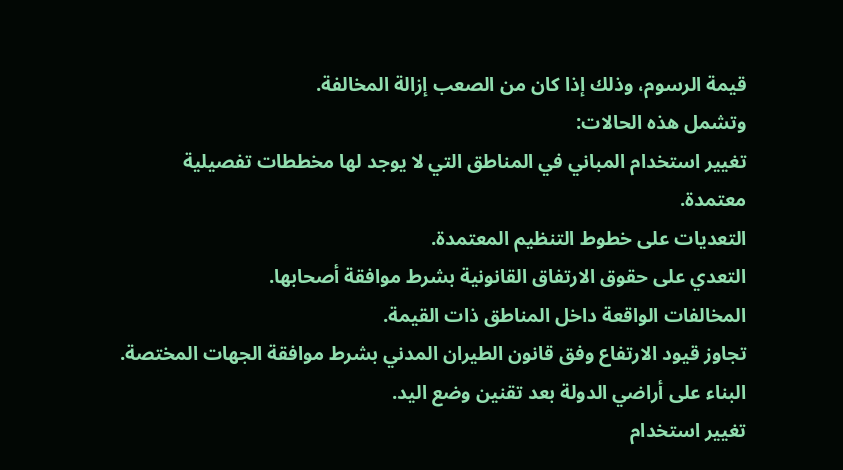قيمة الرسوم، وذلك إذا كان من الصعب إزالة المخالفة.
وتشمل هذه الحالات:
تغيير استخدام المباني في المناطق التي لا يوجد لها مخططات تفصيلية معتمدة.
التعديات على خطوط التنظيم المعتمدة.
التعدي على حقوق الارتفاق القانونية بشرط موافقة أصحابها.
المخالفات الواقعة داخل المناطق ذات القيمة.
تجاوز قيود الارتفاع وفق قانون الطيران المدني بشرط موافقة الجهات المختصة.
البناء على أراضي الدولة بعد تقنين وضع اليد.
تغيير استخدام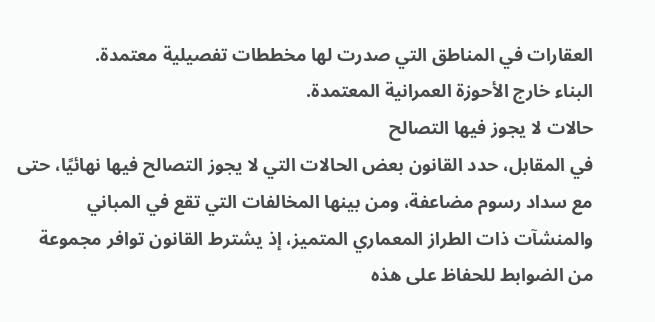العقارات في المناطق التي صدرت لها مخططات تفصيلية معتمدة.
البناء خارج الأحوزة العمرانية المعتمدة.
حالات لا يجوز فيها التصالح
في المقابل، حدد القانون بعض الحالات التي لا يجوز التصالح فيها نهائيًا، حتى مع سداد رسوم مضاعفة، ومن بينها المخالفات التي تقع في المباني والمنشآت ذات الطراز المعماري المتميز، إذ يشترط القانون توافر مجموعة من الضوابط للحفاظ على هذه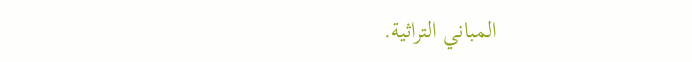المباني التراثية.